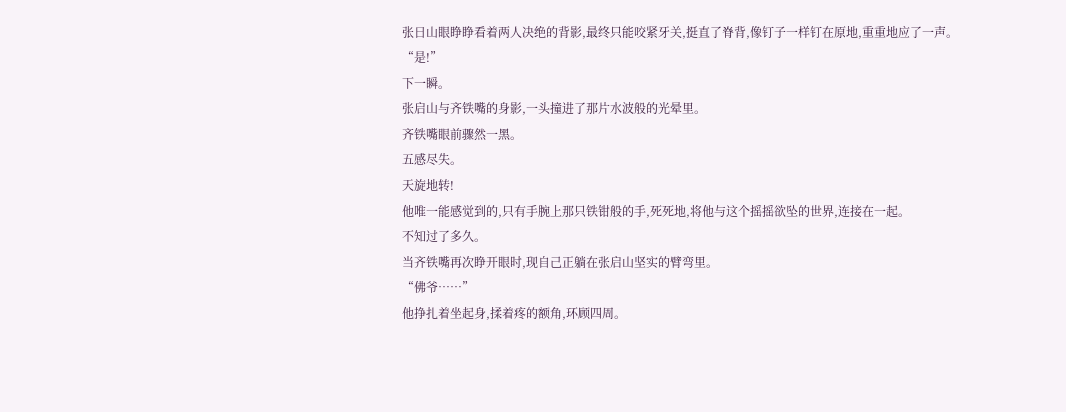张日山眼睁睁看着两人决绝的背影,最终只能咬紧牙关,挺直了脊背,像钉子一样钉在原地,重重地应了一声。
“是!”
下一瞬。
张启山与齐铁嘴的身影,一头撞进了那片水波般的光晕里。
齐铁嘴眼前骤然一黑。
五感尽失。
天旋地转!
他唯一能感觉到的,只有手腕上那只铁钳般的手,死死地,将他与这个摇摇欲坠的世界,连接在一起。
不知过了多久。
当齐铁嘴再次睁开眼时,现自己正躺在张启山坚实的臂弯里。
“佛爷……”
他挣扎着坐起身,揉着疼的额角,环顾四周。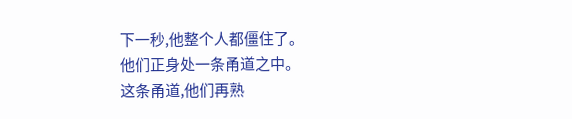下一秒,他整个人都僵住了。
他们正身处一条甬道之中。
这条甬道,他们再熟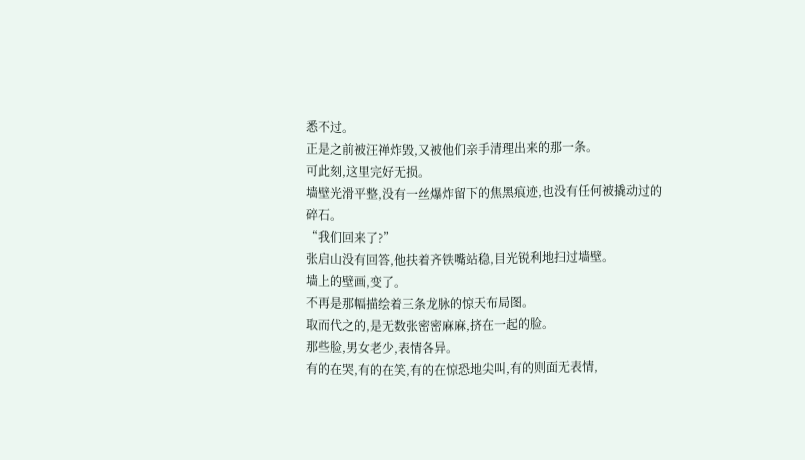悉不过。
正是之前被汪禅炸毁,又被他们亲手清理出来的那一条。
可此刻,这里完好无损。
墙壁光滑平整,没有一丝爆炸留下的焦黑痕迹,也没有任何被撬动过的碎石。
“我们回来了?”
张启山没有回答,他扶着齐铁嘴站稳,目光锐利地扫过墙壁。
墙上的壁画,变了。
不再是那幅描绘着三条龙脉的惊天布局图。
取而代之的,是无数张密密麻麻,挤在一起的脸。
那些脸,男女老少,表情各异。
有的在哭,有的在笑,有的在惊恐地尖叫,有的则面无表情,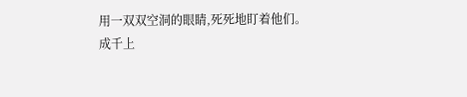用一双双空洞的眼睛,死死地盯着他们。
成千上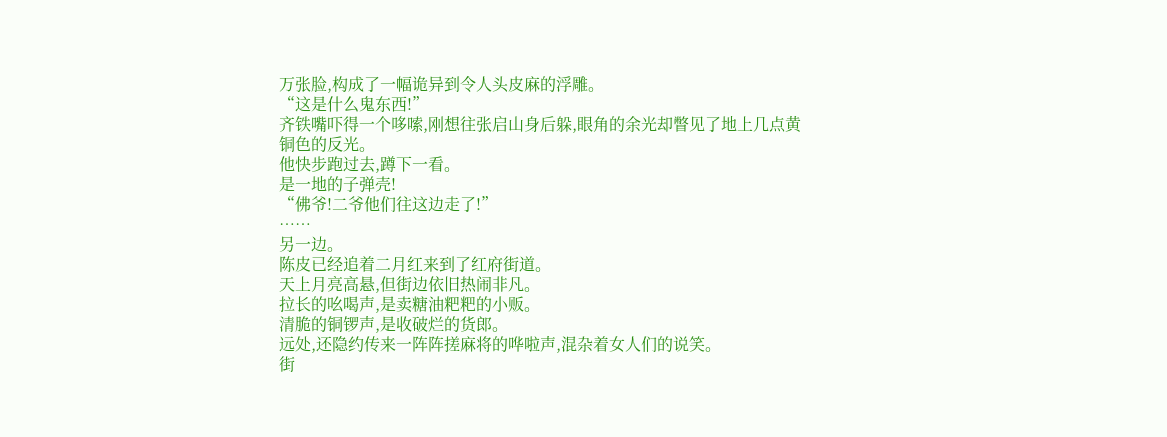万张脸,构成了一幅诡异到令人头皮麻的浮雕。
“这是什么鬼东西!”
齐铁嘴吓得一个哆嗦,刚想往张启山身后躲,眼角的余光却瞥见了地上几点黄铜色的反光。
他快步跑过去,蹲下一看。
是一地的子弹壳!
“佛爷!二爷他们往这边走了!”
……
另一边。
陈皮已经追着二月红来到了红府街道。
天上月亮高悬,但街边依旧热闹非凡。
拉长的吆喝声,是卖糖油粑粑的小贩。
清脆的铜锣声,是收破烂的货郎。
远处,还隐约传来一阵阵搓麻将的哗啦声,混杂着女人们的说笑。
街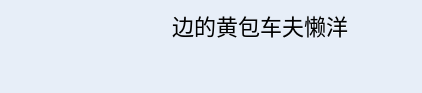边的黄包车夫懒洋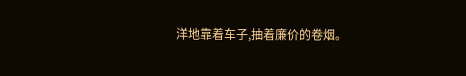洋地靠着车子,抽着廉价的卷烟。